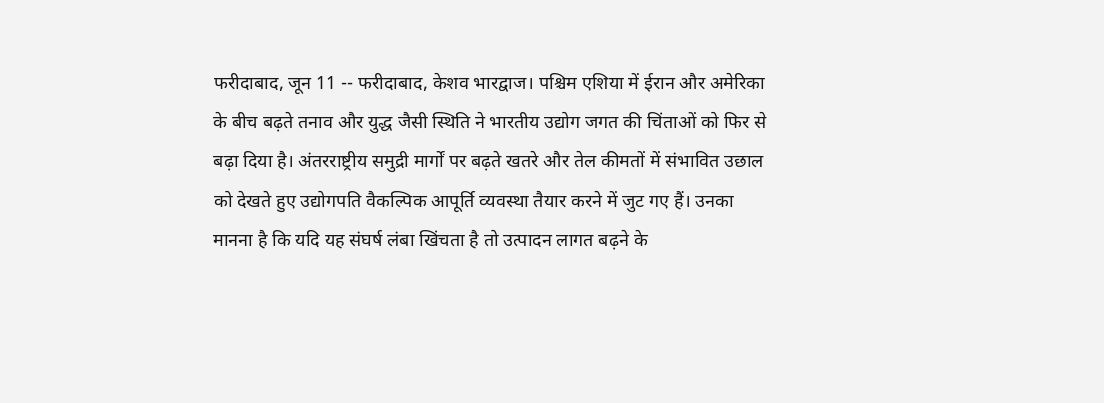फरीदाबाद, जून 11 -- फरीदाबाद, केशव भारद्वाज। पश्चिम एशिया में ईरान और अमेरिका के बीच बढ़ते तनाव और युद्ध जैसी स्थिति ने भारतीय उद्योग जगत की चिंताओं को फिर से बढ़ा दिया है। अंतरराष्ट्रीय समुद्री मार्गों पर बढ़ते खतरे और तेल कीमतों में संभावित उछाल को देखते हुए उद्योगपति वैकल्पिक आपूर्ति व्यवस्था तैयार करने में जुट गए हैं। उनका मानना है कि यदि यह संघर्ष लंबा खिंचता है तो उत्पादन लागत बढ़ने के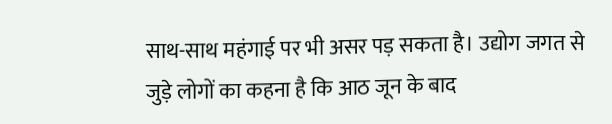साथ-साथ महंगाई पर भी असर पड़ सकता है। उद्योग जगत से जुड़े लोगों का कहना है कि आठ जून के बाद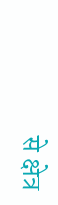से क्षेत्र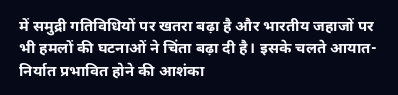में समुद्री गतिविधियों पर खतरा बढ़ा है और भारतीय जहाजों पर भी हमलों की घटनाओं ने चिंता बढ़ा दी है। इसके चलते आयात-निर्यात प्रभावित होने की आशंका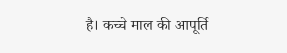है। कच्चे माल की आपूर्ति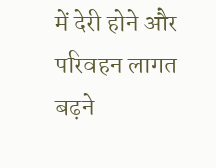में देरी होने और परिवहन लागत बढ़ने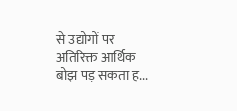से उद्योगों पर अतिरिक्त आर्थिक बोझ पड़ सकता ह...